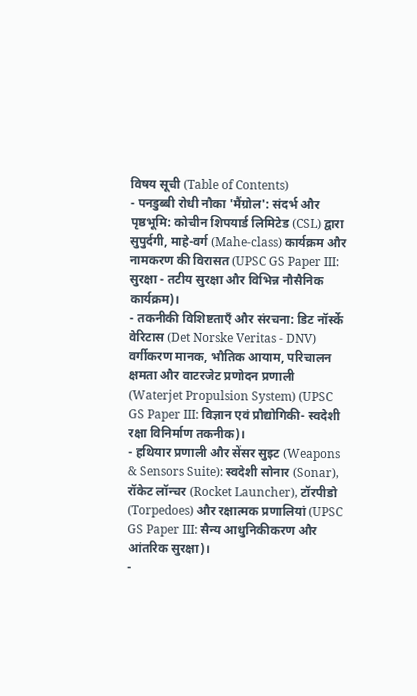विषय सूची (Table of Contents)
- पनडुब्बी रोधी नौका 'मैंग्रोल': संदर्भ और पृष्ठभूमि: कोचीन शिपयार्ड लिमिटेड (CSL) द्वारा सुपुर्दगी, माहे-वर्ग (Mahe-class) कार्यक्रम और नामकरण की विरासत (UPSC GS Paper III: सुरक्षा - तटीय सुरक्षा और विभिन्न नौसैनिक कार्यक्रम)।
- तकनीकी विशिष्टताएँ और संरचना: डिट नॉर्स्के वेरिटास (Det Norske Veritas - DNV) वर्गीकरण मानक, भौतिक आयाम, परिचालन क्षमता और वाटरजेट प्रणोदन प्रणाली (Waterjet Propulsion System) (UPSC GS Paper III: विज्ञान एवं प्रौद्योगिकी- स्वदेशी रक्षा विनिर्माण तकनीक)।
- हथियार प्रणाली और सेंसर सुइट (Weapons & Sensors Suite): स्वदेशी सोनार (Sonar), रॉकेट लॉन्चर (Rocket Launcher), टॉरपीडो (Torpedoes) और रक्षात्मक प्रणालियां (UPSC GS Paper III: सैन्य आधुनिकीकरण और आंतरिक सुरक्षा)।
-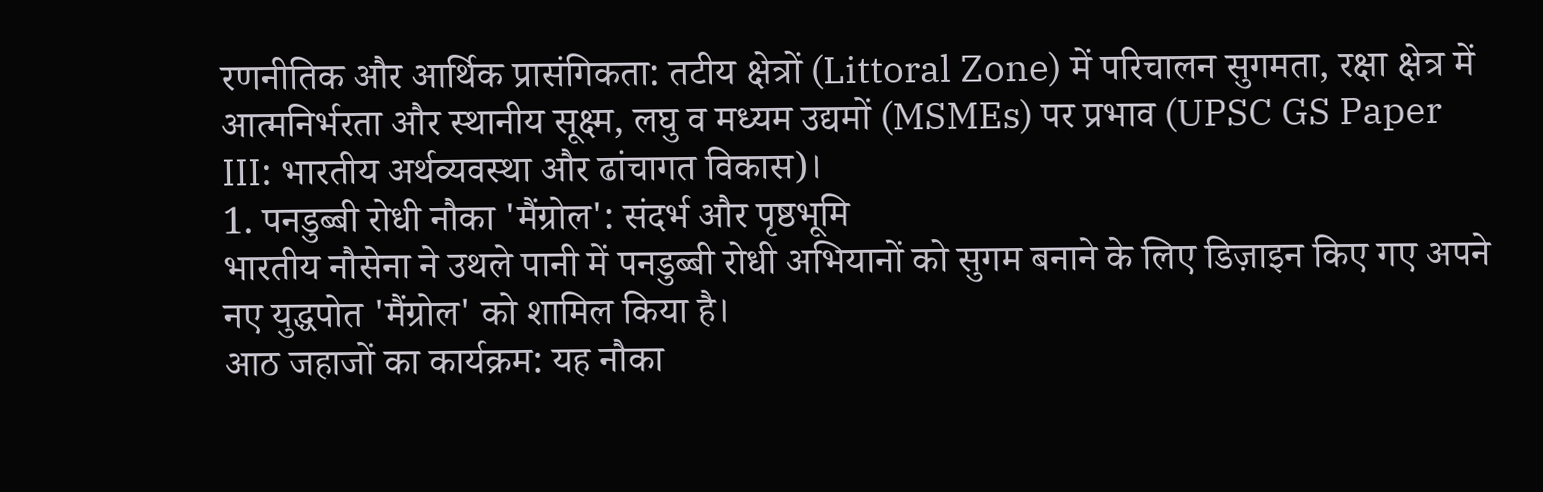रणनीतिक और आर्थिक प्रासंगिकता: तटीय क्षेत्रों (Littoral Zone) में परिचालन सुगमता, रक्षा क्षेत्र में आत्मनिर्भरता और स्थानीय सूक्ष्म, लघु व मध्यम उद्यमों (MSMEs) पर प्रभाव (UPSC GS Paper III: भारतीय अर्थव्यवस्था और ढांचागत विकास)।
1. पनडुब्बी रोधी नौका 'मैंग्रोल': संदर्भ और पृष्ठभूमि
भारतीय नौसेना ने उथले पानी में पनडुब्बी रोधी अभियानों को सुगम बनाने के लिए डिज़ाइन किए गए अपने नए युद्धपोत 'मैंग्रोल' को शामिल किया है।
आठ जहाजों का कार्यक्रम: यह नौका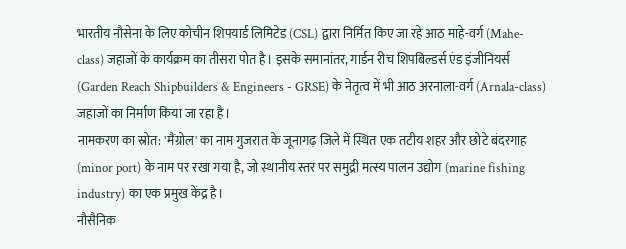भारतीय नौसेना के लिए कोचीन शिपयार्ड लिमिटेड (CSL) द्वारा निर्मित किए जा रहे आठ माहे-वर्ग (Mahe-class) जहाजों के कार्यक्रम का तीसरा पोत है। इसके समानांतर, गार्डन रीच शिपबिल्डर्स एंड इंजीनियर्स (Garden Reach Shipbuilders & Engineers - GRSE) के नेतृत्व में भी आठ अरनाला-वर्ग (Arnala-class) जहाजों का निर्माण किया जा रहा है।
नामकरण का स्रोत: 'मैंग्रोल' का नाम गुजरात के जूनागढ़ जिले में स्थित एक तटीय शहर और छोटे बंदरगाह (minor port) के नाम पर रखा गया है, जो स्थानीय स्तर पर समुद्री मत्स्य पालन उद्योग (marine fishing industry) का एक प्रमुख केंद्र है।
नौसैनिक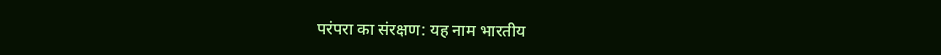परंपरा का संरक्षण: यह नाम भारतीय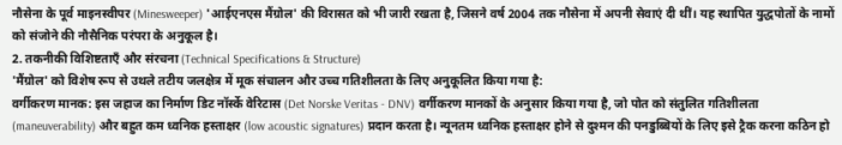नौसेना के पूर्व माइनस्वीपर (Minesweeper) 'आईएनएस मैंग्रोल' की विरासत को भी जारी रखता है, जिसने वर्ष 2004 तक नौसेना में अपनी सेवाएं दी थीं। यह स्थापित युद्धपोतों के नामों को संजोने की नौसैनिक परंपरा के अनुकूल है।
2. तकनीकी विशिष्टताएँ और संरचना (Technical Specifications & Structure)
'मैंग्रोल' को विशेष रूप से उथले तटीय जलक्षेत्र में मूक संचालन और उच्च गतिशीलता के लिए अनुकूलित किया गया है:
वर्गीकरण मानक: इस जहाज का निर्माण डिट नॉर्स्के वेरिटास (Det Norske Veritas - DNV) वर्गीकरण मानकों के अनुसार किया गया है, जो पोत को संतुलित गतिशीलता (maneuverability) और बहुत कम ध्वनिक हस्ताक्षर (low acoustic signatures) प्रदान करता है। न्यूनतम ध्वनिक हस्ताक्षर होने से दुश्मन की पनडुब्बियों के लिए इसे ट्रैक करना कठिन हो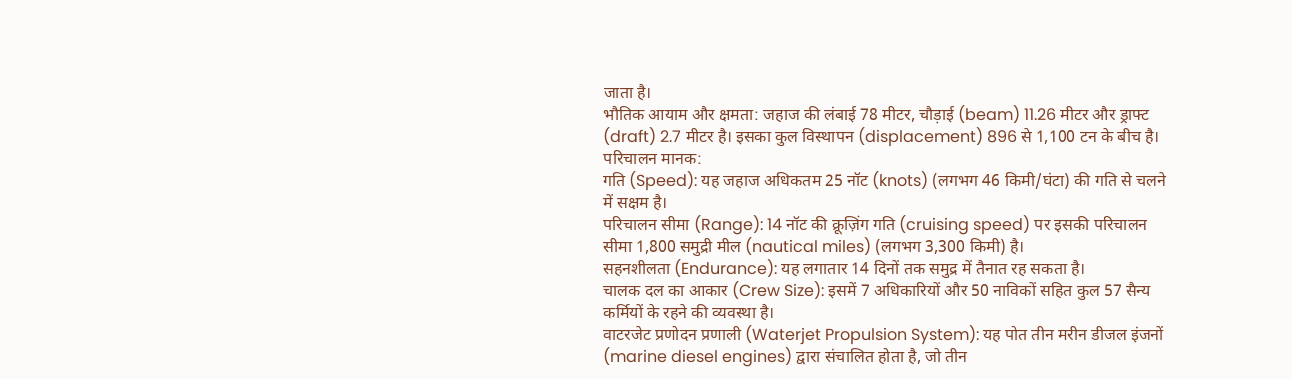जाता है।
भौतिक आयाम और क्षमता: जहाज की लंबाई 78 मीटर, चौड़ाई (beam) 11.26 मीटर और ड्राफ्ट (draft) 2.7 मीटर है। इसका कुल विस्थापन (displacement) 896 से 1,100 टन के बीच है।
परिचालन मानक:
गति (Speed): यह जहाज अधिकतम 25 नॉट (knots) (लगभग 46 किमी/घंटा) की गति से चलने में सक्षम है।
परिचालन सीमा (Range): 14 नॉट की क्रूज़िंग गति (cruising speed) पर इसकी परिचालन सीमा 1,800 समुद्री मील (nautical miles) (लगभग 3,300 किमी) है।
सहनशीलता (Endurance): यह लगातार 14 दिनों तक समुद्र में तैनात रह सकता है।
चालक दल का आकार (Crew Size): इसमें 7 अधिकारियों और 50 नाविकों सहित कुल 57 सैन्य कर्मियों के रहने की व्यवस्था है।
वाटरजेट प्रणोदन प्रणाली (Waterjet Propulsion System): यह पोत तीन मरीन डीजल इंजनों (marine diesel engines) द्वारा संचालित होता है, जो तीन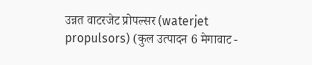उन्नत वाटरजेट प्रोपल्सर (waterjet propulsors) (कुल उत्पादन 6 मेगावाट -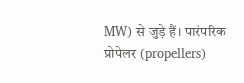MW) से जुड़े हैं। पारंपरिक प्रोपेलर (propellers)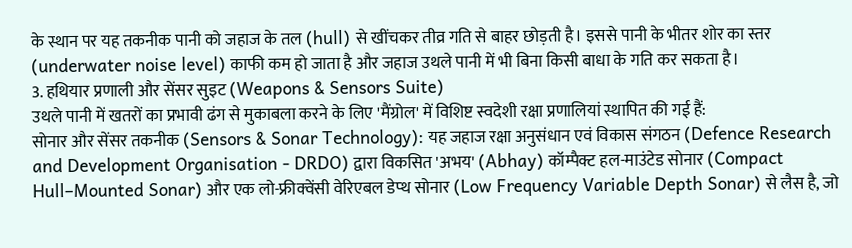के स्थान पर यह तकनीक पानी को जहाज के तल (hull) से खींचकर तीव्र गति से बाहर छोड़ती है। इससे पानी के भीतर शोर का स्तर (underwater noise level) काफी कम हो जाता है और जहाज उथले पानी में भी बिना किसी बाधा के गति कर सकता है।
3. हथियार प्रणाली और सेंसर सुइट (Weapons & Sensors Suite)
उथले पानी में खतरों का प्रभावी ढंग से मुकाबला करने के लिए 'मैंग्रोल' में विशिष्ट स्वदेशी रक्षा प्रणालियां स्थापित की गई हैं:
सोनार और सेंसर तकनीक (Sensors & Sonar Technology): यह जहाज रक्षा अनुसंधान एवं विकास संगठन (Defence Research and Development Organisation - DRDO) द्वारा विकसित 'अभय' (Abhay) कॉम्पैक्ट हल-माउंटेड सोनार (Compact Hull–Mounted Sonar) और एक लो-फ्रीक्वेंसी वेरिएबल डेप्थ सोनार (Low Frequency Variable Depth Sonar) से लैस है, जो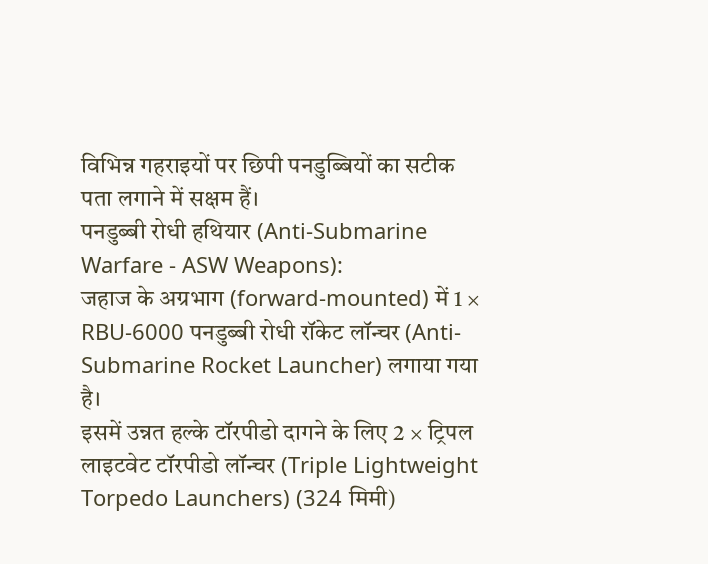विभिन्न गहराइयों पर छिपी पनडुब्बियों का सटीक पता लगाने में सक्षम हैं।
पनडुब्बी रोधी हथियार (Anti-Submarine Warfare - ASW Weapons):
जहाज के अग्रभाग (forward-mounted) में 1 × RBU-6000 पनडुब्बी रोधी रॉकेट लॉन्चर (Anti-Submarine Rocket Launcher) लगाया गया है।
इसमें उन्नत हल्के टॉरपीडो दागने के लिए 2 × ट्रिपल लाइटवेट टॉरपीडो लॉन्चर (Triple Lightweight Torpedo Launchers) (324 मिमी)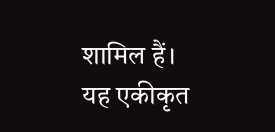शामिल हैं।
यह एकीकृत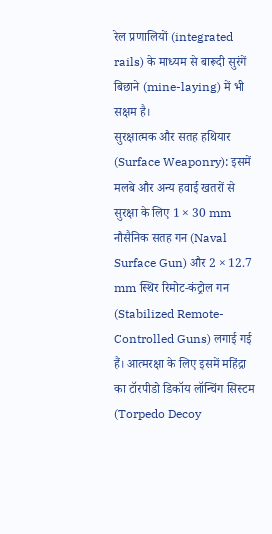रेल प्रणालियों (integrated rails) के माध्यम से बारूदी सुरंगें बिछाने (mine-laying) में भी सक्षम है।
सुरक्षात्मक और सतह हथियार (Surface Weaponry): इसमें मलबे और अन्य हवाई खतरों से सुरक्षा के लिए 1 × 30 mm नौसैनिक सतह गन (Naval Surface Gun) और 2 × 12.7 mm स्थिर रिमोट-कंट्रोल गन (Stabilized Remote-Controlled Guns) लगाई गई हैं। आत्मरक्षा के लिए इसमें महिंद्रा का टॉरपीडो डिकॉय लॉन्चिंग सिस्टम (Torpedo Decoy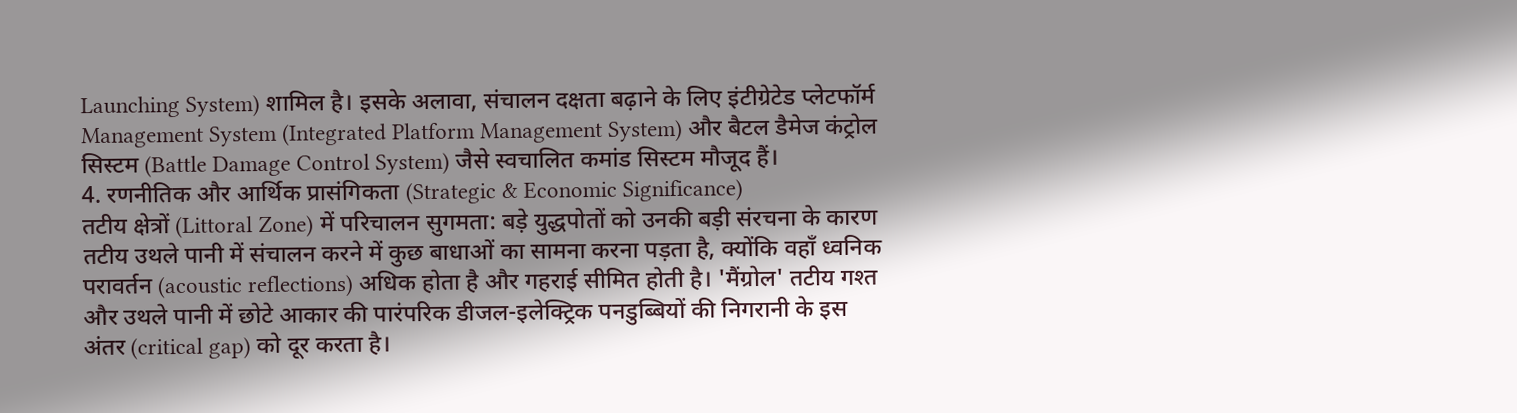Launching System) शामिल है। इसके अलावा, संचालन दक्षता बढ़ाने के लिए इंटीग्रेटेड प्लेटफॉर्म Management System (Integrated Platform Management System) और बैटल डैमेज कंट्रोल सिस्टम (Battle Damage Control System) जैसे स्वचालित कमांड सिस्टम मौजूद हैं।
4. रणनीतिक और आर्थिक प्रासंगिकता (Strategic & Economic Significance)
तटीय क्षेत्रों (Littoral Zone) में परिचालन सुगमता: बड़े युद्धपोतों को उनकी बड़ी संरचना के कारण तटीय उथले पानी में संचालन करने में कुछ बाधाओं का सामना करना पड़ता है, क्योंकि वहाँ ध्वनिक परावर्तन (acoustic reflections) अधिक होता है और गहराई सीमित होती है। 'मैंग्रोल' तटीय गश्त और उथले पानी में छोटे आकार की पारंपरिक डीजल-इलेक्ट्रिक पनडुब्बियों की निगरानी के इस अंतर (critical gap) को दूर करता है।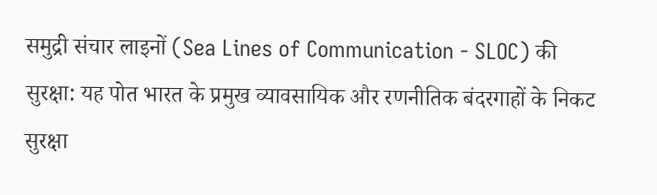समुद्री संचार लाइनों (Sea Lines of Communication - SLOC) की सुरक्षा: यह पोत भारत के प्रमुख व्यावसायिक और रणनीतिक बंदरगाहों के निकट सुरक्षा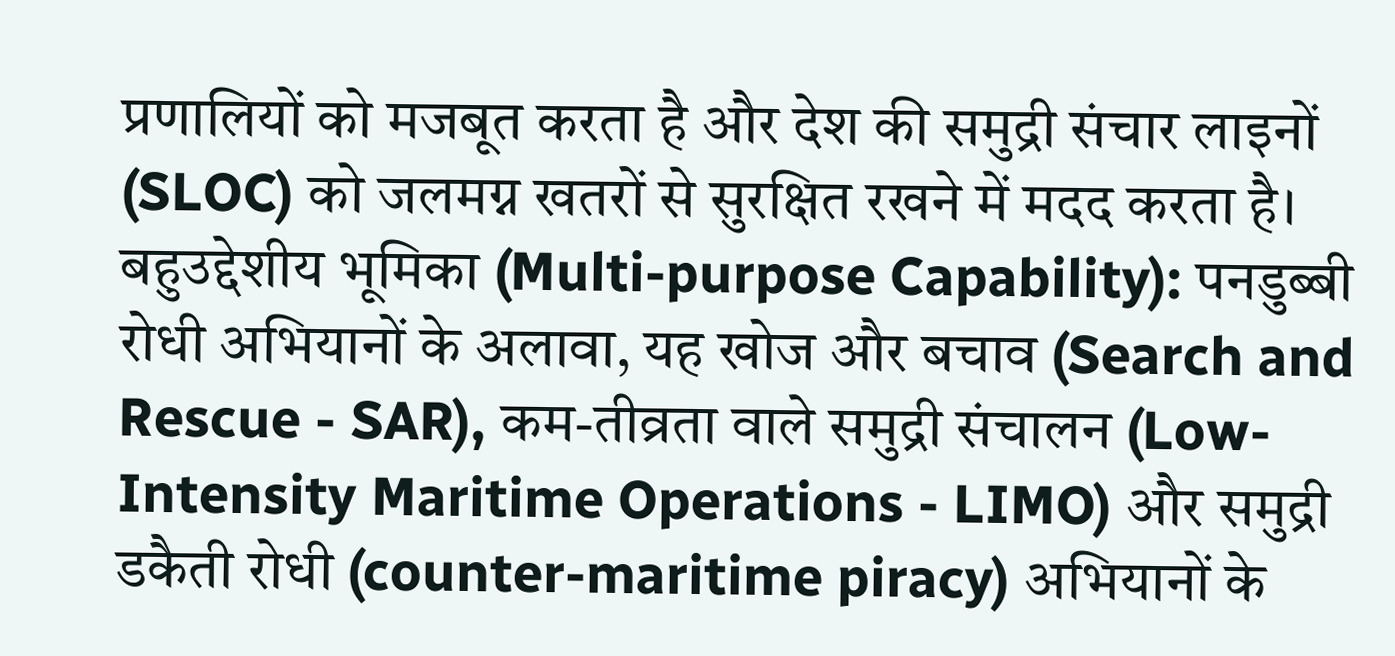प्रणालियों को मजबूत करता है और देश की समुद्री संचार लाइनों (SLOC) को जलमग्न खतरों से सुरक्षित रखने में मदद करता है।
बहुउद्देशीय भूमिका (Multi-purpose Capability): पनडुब्बी रोधी अभियानों के अलावा, यह खोज और बचाव (Search and Rescue - SAR), कम-तीव्रता वाले समुद्री संचालन (Low-Intensity Maritime Operations - LIMO) और समुद्री डकैती रोधी (counter-maritime piracy) अभियानों के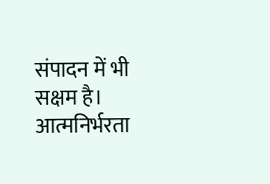संपादन में भी सक्षम है।
आत्मनिर्भरता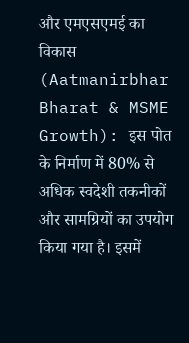और एमएसएमई का विकास (Aatmanirbhar Bharat & MSME Growth): इस पोत के निर्माण में 80% से अधिक स्वदेशी तकनीकों और सामग्रियों का उपयोग किया गया है। इसमें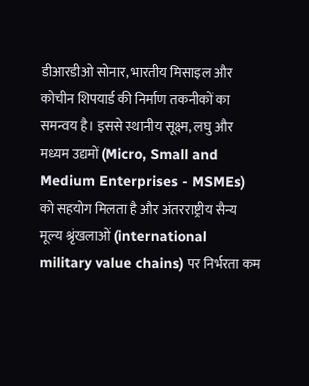डीआरडीओ सोनार, भारतीय मिसाइल और कोचीन शिपयार्ड की निर्माण तकनीकों का समन्वय है। इससे स्थानीय सूक्ष्म, लघु और मध्यम उद्यमों (Micro, Small and Medium Enterprises - MSMEs) को सहयोग मिलता है और अंतरराष्ट्रीय सैन्य मूल्य श्रृंखलाओं (international military value chains) पर निर्भरता कम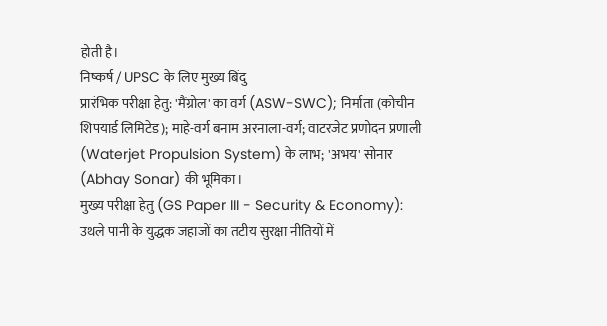होती है।
निष्कर्ष / UPSC के लिए मुख्य बिंदु
प्रारंभिक परीक्षा हेतु: 'मैंग्रोल' का वर्ग (ASW-SWC); निर्माता (कोचीन शिपयार्ड लिमिटेड); माहे-वर्ग बनाम अरनाला-वर्ग; वाटरजेट प्रणोदन प्रणाली (Waterjet Propulsion System) के लाभ; 'अभय' सोनार (Abhay Sonar) की भूमिका।
मुख्य परीक्षा हेतु (GS Paper III - Security & Economy): उथले पानी के युद्धक जहाजों का तटीय सुरक्षा नीतियों में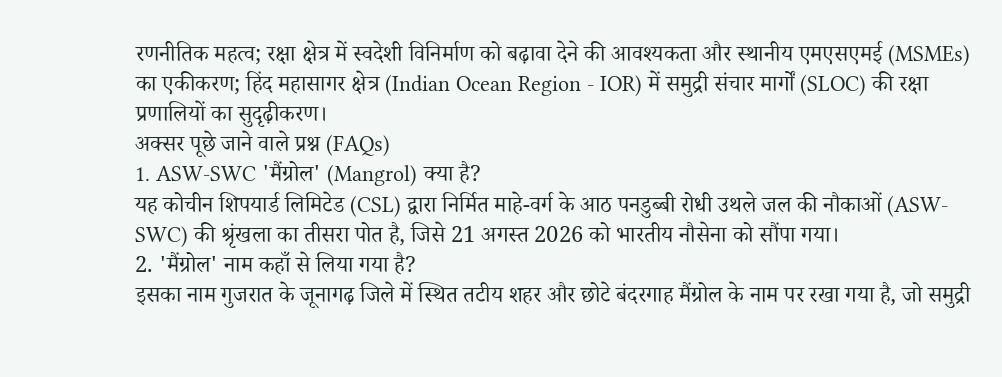रणनीतिक महत्व; रक्षा क्षेत्र में स्वदेशी विनिर्माण को बढ़ावा देने की आवश्यकता और स्थानीय एमएसएमई (MSMEs) का एकीकरण; हिंद महासागर क्षेत्र (Indian Ocean Region - IOR) में समुद्री संचार मार्गों (SLOC) की रक्षा प्रणालियों का सुदृढ़ीकरण।
अक्सर पूछे जाने वाले प्रश्न (FAQs)
1. ASW-SWC 'मैंग्रोल' (Mangrol) क्या है?
यह कोचीन शिपयार्ड लिमिटेड (CSL) द्वारा निर्मित माहे-वर्ग के आठ पनडुब्बी रोधी उथले जल की नौकाओं (ASW-SWC) की श्रृंखला का तीसरा पोत है, जिसे 21 अगस्त 2026 को भारतीय नौसेना को सौंपा गया।
2. 'मैंग्रोल' नाम कहाँ से लिया गया है?
इसका नाम गुजरात के जूनागढ़ जिले में स्थित तटीय शहर और छोटे बंदरगाह मैंग्रोल के नाम पर रखा गया है, जो समुद्री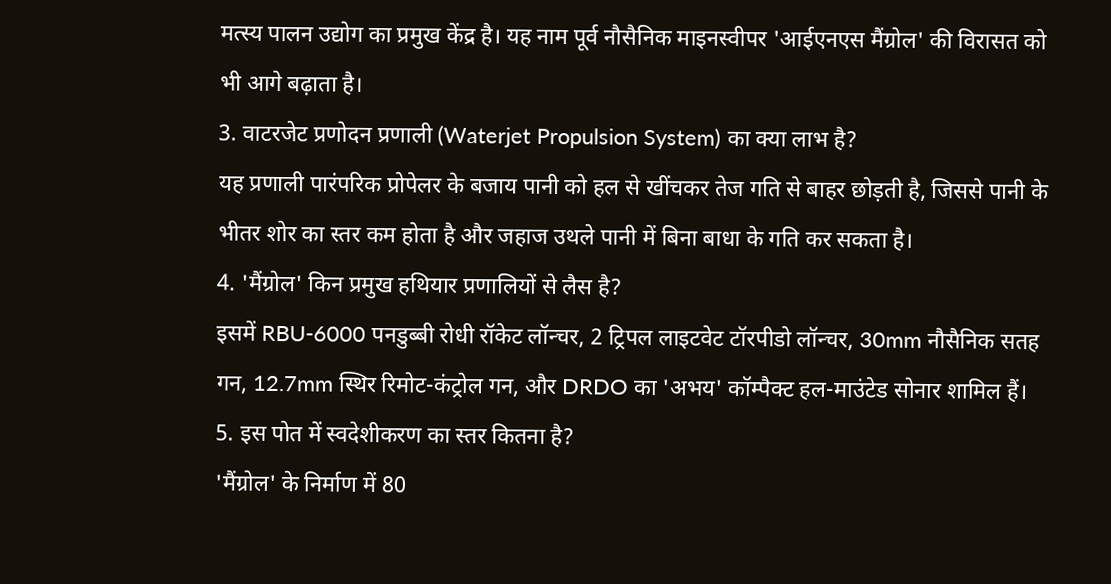मत्स्य पालन उद्योग का प्रमुख केंद्र है। यह नाम पूर्व नौसैनिक माइनस्वीपर 'आईएनएस मैंग्रोल' की विरासत को भी आगे बढ़ाता है।
3. वाटरजेट प्रणोदन प्रणाली (Waterjet Propulsion System) का क्या लाभ है?
यह प्रणाली पारंपरिक प्रोपेलर के बजाय पानी को हल से खींचकर तेज गति से बाहर छोड़ती है, जिससे पानी के भीतर शोर का स्तर कम होता है और जहाज उथले पानी में बिना बाधा के गति कर सकता है।
4. 'मैंग्रोल' किन प्रमुख हथियार प्रणालियों से लैस है?
इसमें RBU-6000 पनडुब्बी रोधी रॉकेट लॉन्चर, 2 ट्रिपल लाइटवेट टॉरपीडो लॉन्चर, 30mm नौसैनिक सतह गन, 12.7mm स्थिर रिमोट-कंट्रोल गन, और DRDO का 'अभय' कॉम्पैक्ट हल-माउंटेड सोनार शामिल हैं।
5. इस पोत में स्वदेशीकरण का स्तर कितना है?
'मैंग्रोल' के निर्माण में 80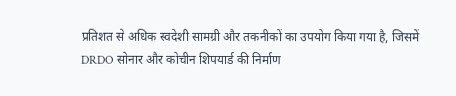प्रतिशत से अधिक स्वदेशी सामग्री और तकनीकों का उपयोग किया गया है, जिसमें DRDO सोनार और कोचीन शिपयार्ड की निर्माण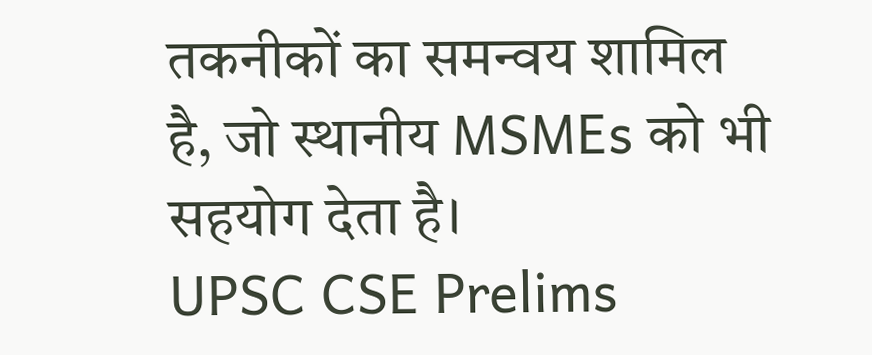तकनीकों का समन्वय शामिल है, जो स्थानीय MSMEs को भी सहयोग देता है।
UPSC CSE Prelims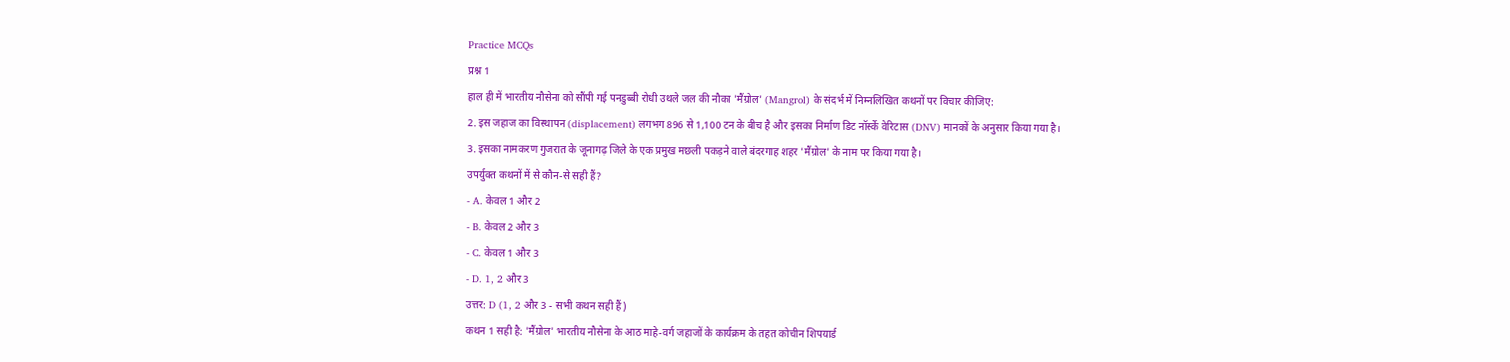Practice MCQs
प्रश्न 1
हाल ही में भारतीय नौसेना को सौंपी गई पनडुब्बी रोधी उथले जल की नौका 'मैंग्रोल' (Mangrol) के संदर्भ में निम्नलिखित कथनों पर विचार कीजिए:
2. इस जहाज का विस्थापन (displacement) लगभग 896 से 1,100 टन के बीच है और इसका निर्माण डिट नॉर्स्के वेरिटास (DNV) मानकों के अनुसार किया गया है।
3. इसका नामकरण गुजरात के जूनागढ़ जिले के एक प्रमुख मछली पकड़ने वाले बंदरगाह शहर 'मैंग्रोल' के नाम पर किया गया है।
उपर्युक्त कथनों में से कौन-से सही हैं?
- A. केवल 1 और 2
- B. केवल 2 और 3
- C. केवल 1 और 3
- D. 1, 2 और 3
उत्तर: D (1, 2 और 3 - सभी कथन सही हैं)
कथन 1 सही है: 'मैंग्रोल' भारतीय नौसेना के आठ माहे-वर्ग जहाजों के कार्यक्रम के तहत कोचीन शिपयार्ड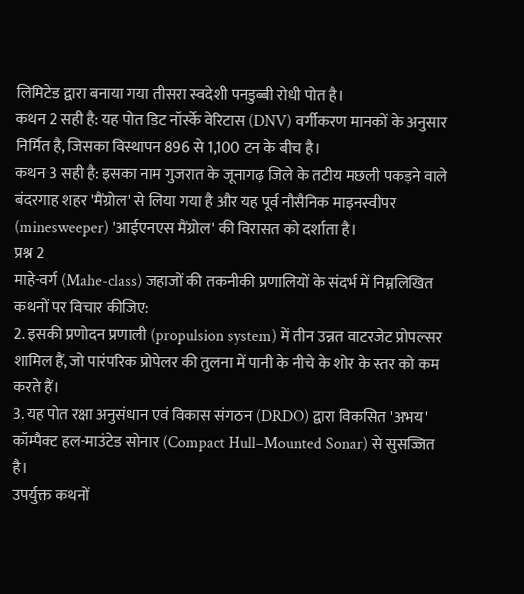लिमिटेड द्वारा बनाया गया तीसरा स्वदेशी पनडुब्बी रोधी पोत है।
कथन 2 सही है: यह पोत डिट नॉर्स्के वेरिटास (DNV) वर्गीकरण मानकों के अनुसार निर्मित है, जिसका विस्थापन 896 से 1,100 टन के बीच है।
कथन 3 सही है: इसका नाम गुजरात के जूनागढ़ जिले के तटीय मछली पकड़ने वाले बंदरगाह शहर 'मैंग्रोल' से लिया गया है और यह पूर्व नौसैनिक माइनस्वीपर (minesweeper) 'आईएनएस मैंग्रोल' की विरासत को दर्शाता है।
प्रश्न 2
माहे-वर्ग (Mahe-class) जहाजों की तकनीकी प्रणालियों के संदर्भ में निम्नलिखित कथनों पर विचार कीजिए:
2. इसकी प्रणोदन प्रणाली (propulsion system) में तीन उन्नत वाटरजेट प्रोपल्सर शामिल हैं, जो पारंपरिक प्रोपेलर की तुलना में पानी के नीचे के शोर के स्तर को कम करते हैं।
3. यह पोत रक्षा अनुसंधान एवं विकास संगठन (DRDO) द्वारा विकसित 'अभय' कॉम्पैक्ट हल-माउंटेड सोनार (Compact Hull–Mounted Sonar) से सुसज्जित है।
उपर्युक्त कथनों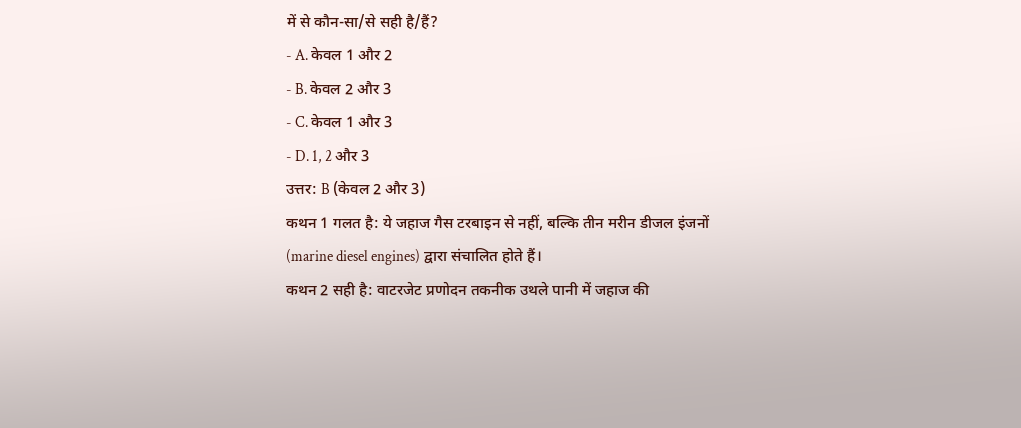में से कौन-सा/से सही है/हैं?
- A. केवल 1 और 2
- B. केवल 2 और 3
- C. केवल 1 और 3
- D. 1, 2 और 3
उत्तर: B (केवल 2 और 3)
कथन 1 गलत है: ये जहाज गैस टरबाइन से नहीं, बल्कि तीन मरीन डीजल इंजनों (marine diesel engines) द्वारा संचालित होते हैं।
कथन 2 सही है: वाटरजेट प्रणोदन तकनीक उथले पानी में जहाज की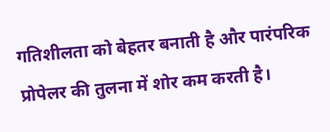गतिशीलता को बेहतर बनाती है और पारंपरिक प्रोपेलर की तुलना में शोर कम करती है।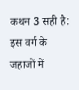कथन 3 सही है: इस वर्ग के जहाजों में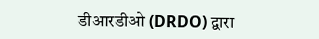डीआरडीओ (DRDO) द्वारा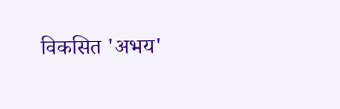विकसित 'अभय'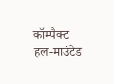कॉम्पैक्ट हल-माउंटेड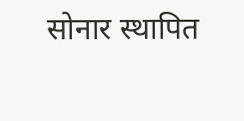सोनार स्थापित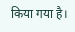किया गया है।